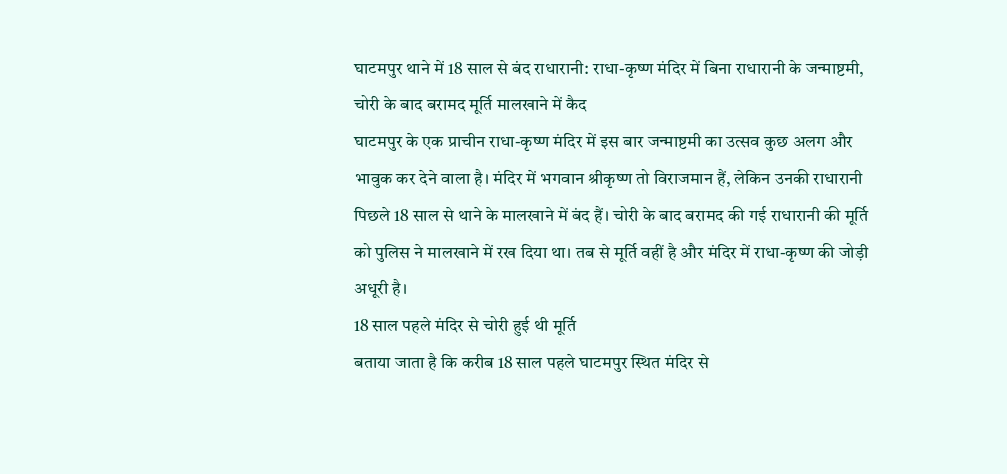घाटमपुर थाने में 18 साल से बंद राधारानी: राधा-कृष्ण मंदिर में बिना राधारानी के जन्माष्टमी, चोरी के बाद बरामद मूर्ति मालखाने में कैद
घाटमपुर के एक प्राचीन राधा-कृष्ण मंदिर में इस बार जन्माष्टमी का उत्सव कुछ अलग और भावुक कर देने वाला है। मंदिर में भगवान श्रीकृष्ण तो विराजमान हैं, लेकिन उनकी राधारानी पिछले 18 साल से थाने के मालखाने में बंद हैं। चोरी के बाद बरामद की गई राधारानी की मूर्ति को पुलिस ने मालखाने में रख दिया था। तब से मूर्ति वहीं है और मंदिर में राधा-कृष्ण की जोड़ी अधूरी है।
18 साल पहले मंदिर से चोरी हुई थी मूर्ति
बताया जाता है कि करीब 18 साल पहले घाटमपुर स्थित मंदिर से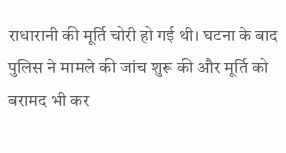राधारानी की मूर्ति चोरी हो गई थी। घटना के बाद पुलिस ने मामले की जांच शुरू की और मूर्ति को बरामद भी कर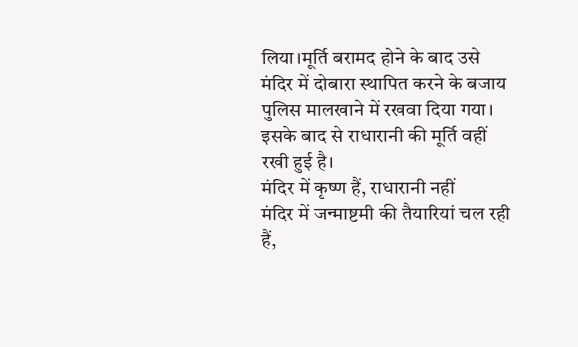लिया।मूर्ति बरामद होने के बाद उसे मंदिर में दोबारा स्थापित करने के बजाय पुलिस मालखाने में रखवा दिया गया। इसके बाद से राधारानी की मूर्ति वहीं रखी हुई है।
मंदिर में कृष्ण हैं, राधारानी नहीं
मंदिर में जन्माष्टमी की तैयारियां चल रही हैं,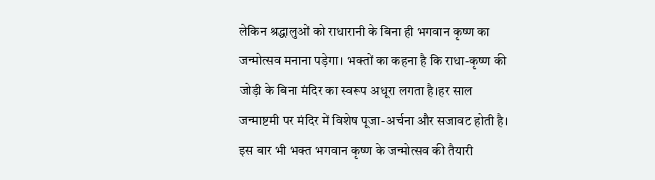लेकिन श्रद्धालुओं को राधारानी के बिना ही भगवान कृष्ण का जन्मोत्सव मनाना पड़ेगा। भक्तों का कहना है कि राधा-कृष्ण की जोड़ी के बिना मंदिर का स्वरूप अधूरा लगता है।हर साल जन्माष्टमी पर मंदिर में विशेष पूजा-अर्चना और सजावट होती है। इस बार भी भक्त भगवान कृष्ण के जन्मोत्सव की तैयारी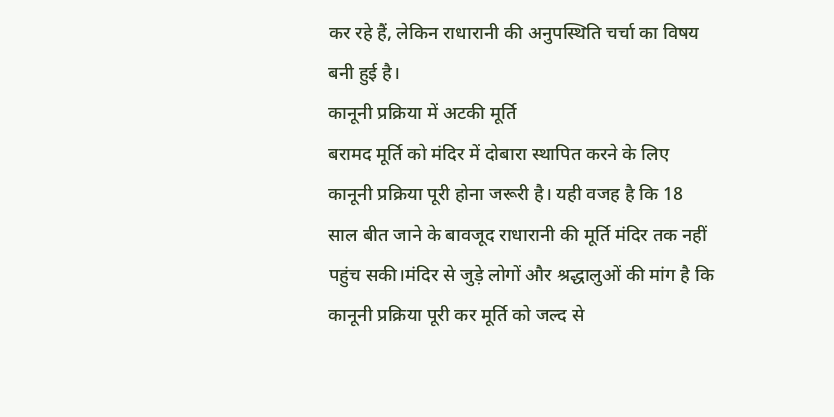कर रहे हैं, लेकिन राधारानी की अनुपस्थिति चर्चा का विषय बनी हुई है।
कानूनी प्रक्रिया में अटकी मूर्ति
बरामद मूर्ति को मंदिर में दोबारा स्थापित करने के लिए कानूनी प्रक्रिया पूरी होना जरूरी है। यही वजह है कि 18 साल बीत जाने के बावजूद राधारानी की मूर्ति मंदिर तक नहीं पहुंच सकी।मंदिर से जुड़े लोगों और श्रद्धालुओं की मांग है कि कानूनी प्रक्रिया पूरी कर मूर्ति को जल्द से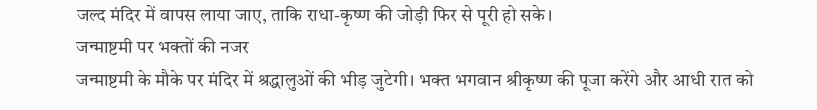जल्द मंदिर में वापस लाया जाए, ताकि राधा-कृष्ण की जोड़ी फिर से पूरी हो सके।
जन्माष्टमी पर भक्तों की नजर
जन्माष्टमी के मौके पर मंदिर में श्रद्धालुओं की भीड़ जुटेगी। भक्त भगवान श्रीकृष्ण की पूजा करेंगे और आधी रात को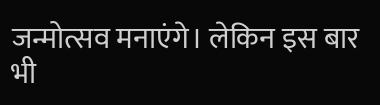जन्मोत्सव मनाएंगे। लेकिन इस बार भी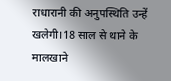राधारानी की अनुपस्थिति उन्हें खलेगी।18 साल से थाने के मालखाने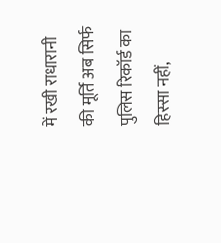में रखी राधारानी की मूर्ति अब सिर्फ पुलिस रिकॉर्ड का हिस्सा नहीं,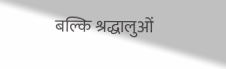बल्कि श्रद्धालुओं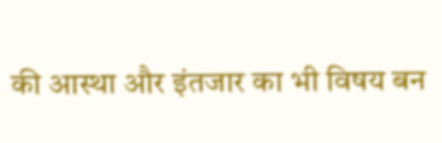की आस्था और इंतजार का भी विषय बन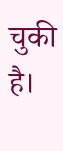चुकी है।